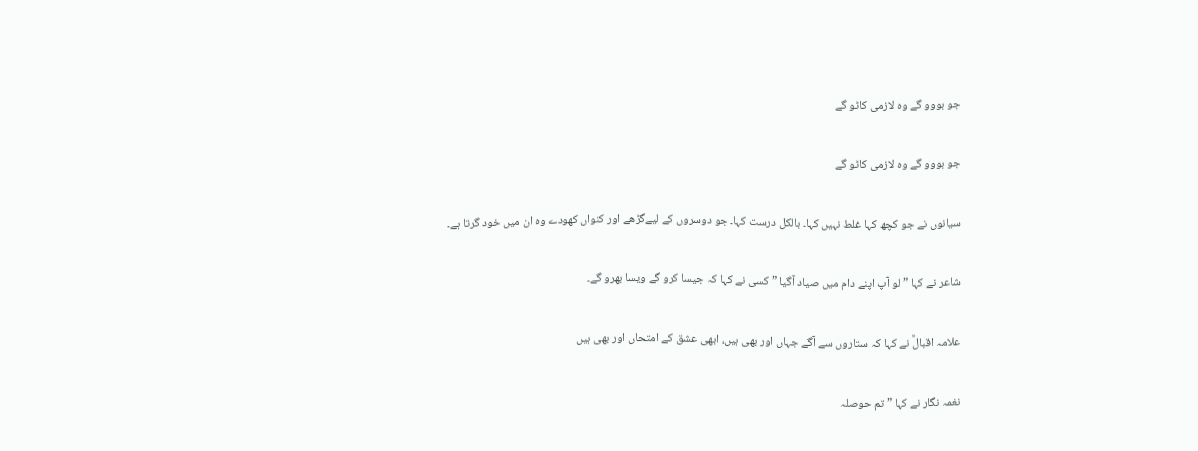جو بووو گے وہ لازمی کاٹو گے

جو بووو گے وہ لازمی کاٹو گے

سیانوں نے جو کچھ کہا غلط نہیں کہا۔ بالکل درست کہا۔ جو دوسروں کے لیےگڑھے اور کنواں کھودے وہ ان میں خود گرتا ہے۔

شاعر نے کہا ” لو آپ اپنے دام میں صیاد آگیا ” کسی نے کہا کہ جیسا کرو گے ویسا بھرو گے۔

علامہ اقبالؒ نے کہا کہ ستاروں سے آگے جہاں اور بھی ہیں، ابھی عشق کے امتحاں اور بھی ہیں

نغمہ نگار نے کہا ” تم حوصلہ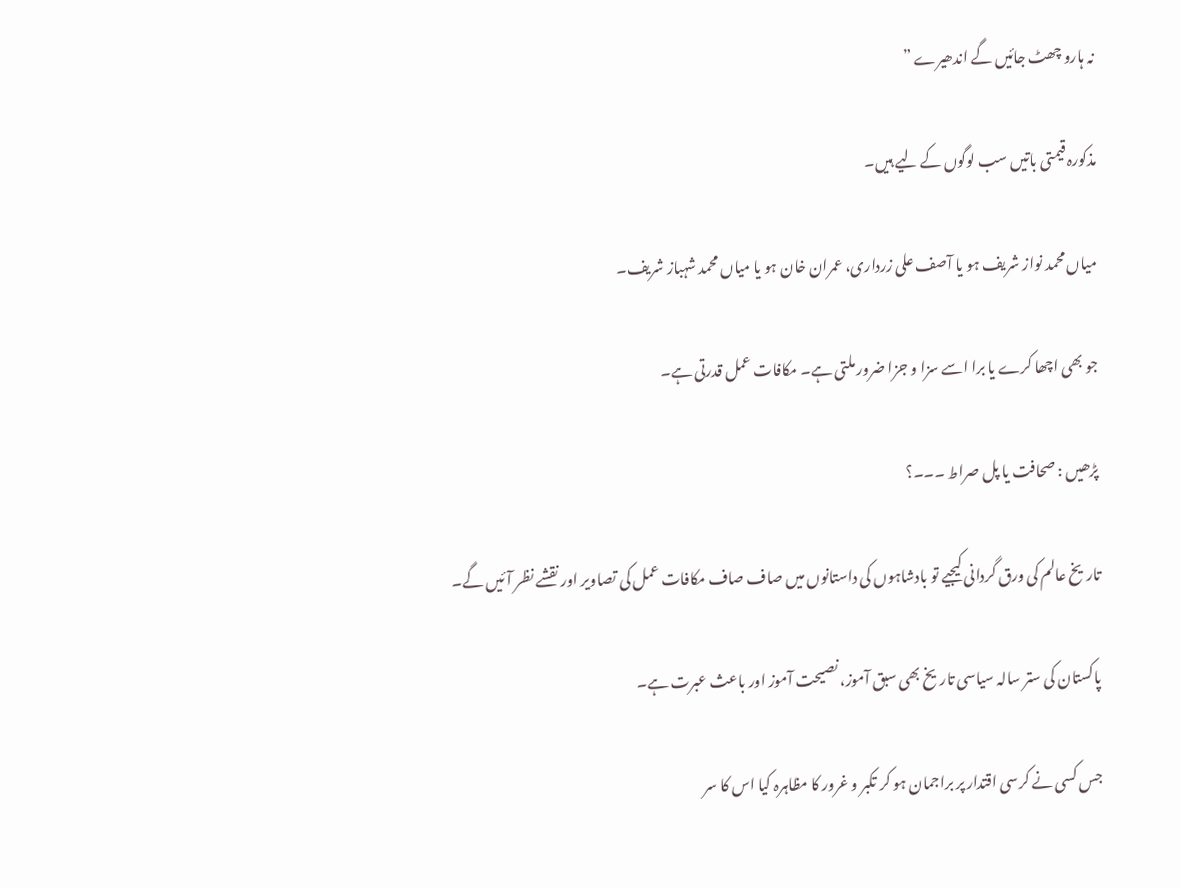نہ ہارو چھٹ جائیں گے اندھیرے ”

مذکورہ قیمتی باتیں سب لوگوں کے لیے ہیں۔

میاں محمد نواز شریف ہو یا آصف علی زرداری، عمران خان ہو یا میاں محمد شہباز شریف۔

جو بھی اچھا کرے یا برا اسے سزا و جزا ضرور ملتی ہے۔ مکافات عمل قدرتی ہے۔

پڑھیں : صحافت یا پل صراط ۔۔۔؟

تاریخ عالم کی ورق گردانی کیجیے تو بادشاہوں کی داستانوں میں صاف صاف مکافات عمل کی تصاویر اور نقشے نظر آئیں گے۔

پاکستان کی ستر سالہ سیاسی تاریخ بھی سبق آموز، نصیحت آموز اور باعث عبرت ہے۔

جس کسی نے کرسی اقتدار پر براجمان ہو کر تکبر و غرور کا مظاہرہ کیا اس کا سر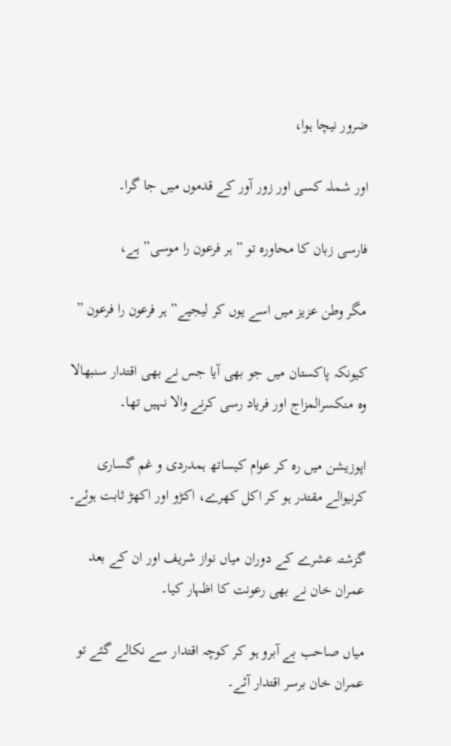ضرور نیچا ہوا،

اور شملہ کسی اور زور آور کے قدموں میں جا گرا۔

فارسی زبان کا محاورہ تو ” ہر فرعون را موسی” ہے،

مگر وطن عزیز میں اسے یوں کر لیجیے” ہر فرعون را فرعون ”

کیونکہ پاکستان میں جو بھی آیا جس نے بھی اقتدار سنبھالا وہ منکسرالمزاج اور فریاد رسی کرنے والا نہیں تھا۔

اپوزیشن میں رہ کر عوام کیساتھ ہمدردی و غم گساری کرنیوالے مقتدر ہو کر اکل کھرے، اکڑو اور اکھڑ ثابت ہوئے۔

گزشتہ عشرے کے دوران میاں نواز شریف اور ان کے بعد عمران خان نے بھی رعونت کا اظہار کیا۔

میاں صاحب بے آبرو ہو کر کوچہ اقتدار سے نکالے گئے تو عمران خان برسر اقتدار آئے۔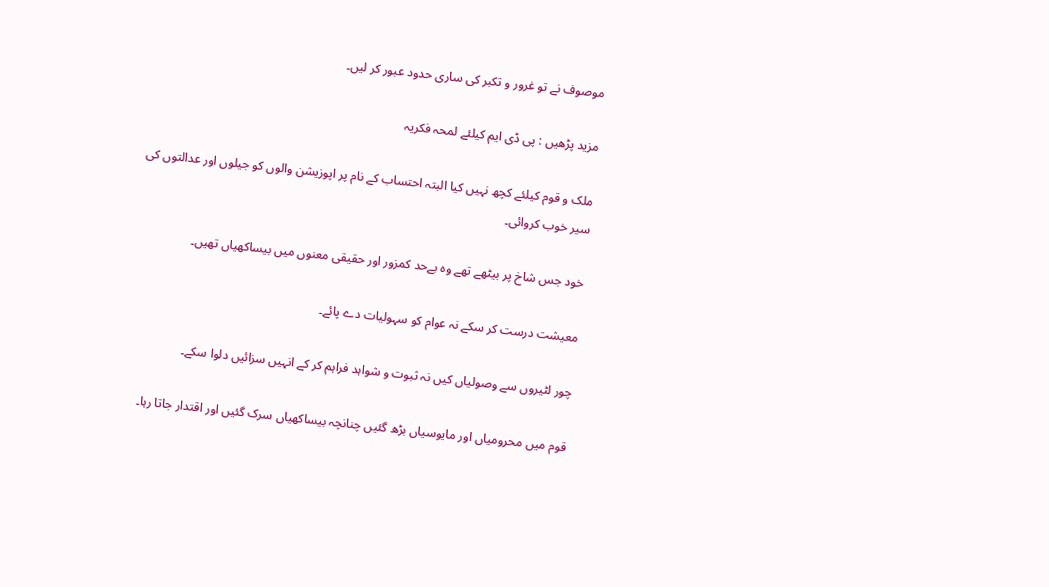موصوف نے تو غرور و تکبر کی ساری حدود عبور کر لیں۔

مزید پڑھیں : پی ڈی ایم کیلئے لمحہ فکریہ

ملک و قوم کیلئے کچھ نہیں کیا البتہ احتساب کے نام پر اپوزیشن والوں کو جیلوں اور عدالتوں کی سیر خوب کروائی۔

خود جس شاخ پر بیٹھے تھے وہ بےحد کمزور اور حقیقی معنوں میں بیساکھیاں تھیں۔

معیشت درست کر سکے نہ عوام کو سہولیات دے پائے۔

چور لٹیروں سے وصولیاں کیں نہ ثبوت و شواہد فراہم کر کے انہیں سزائیں دلوا سکے۔

قوم میں محرومیاں اور مایوسیاں بڑھ گئیں چنانچہ بیساکھیاں سرک گئیں اور اقتدار جاتا رہا۔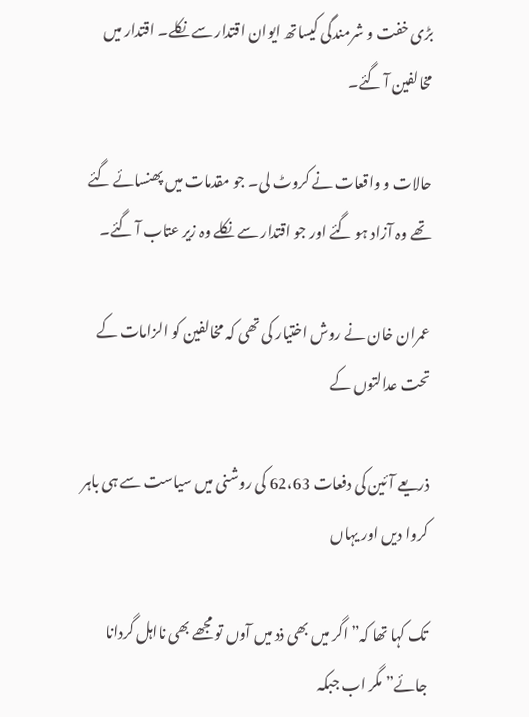بڑی خفت و شرمندگی کیساتھ ایوان اقتدار سے نکلے۔ اقتدار میں مخالفین آ گئے۔

حالات و واقعات نے کروٹ لی۔ جو مقدمات میں پھنسائے گئے تھے وہ آزاد ہو گئے اور جو اقتدار سے نکلے وہ زیر عتاب آ گئے۔

عمران خان نے روش اختیار کی تھی کہ مخالفین کو الزامات کے تحت عدالتوں کے

ذریعے آئین کی دفعات 62،63 کی روشنی میں سیاست سے ہی باہر کروا دیں اور یہاں

تک کہا تھا کہ” اگر میں بھی ذد میں آوں تو مجھے بھی نااہل گردانا جائے” مگر اب جبکہ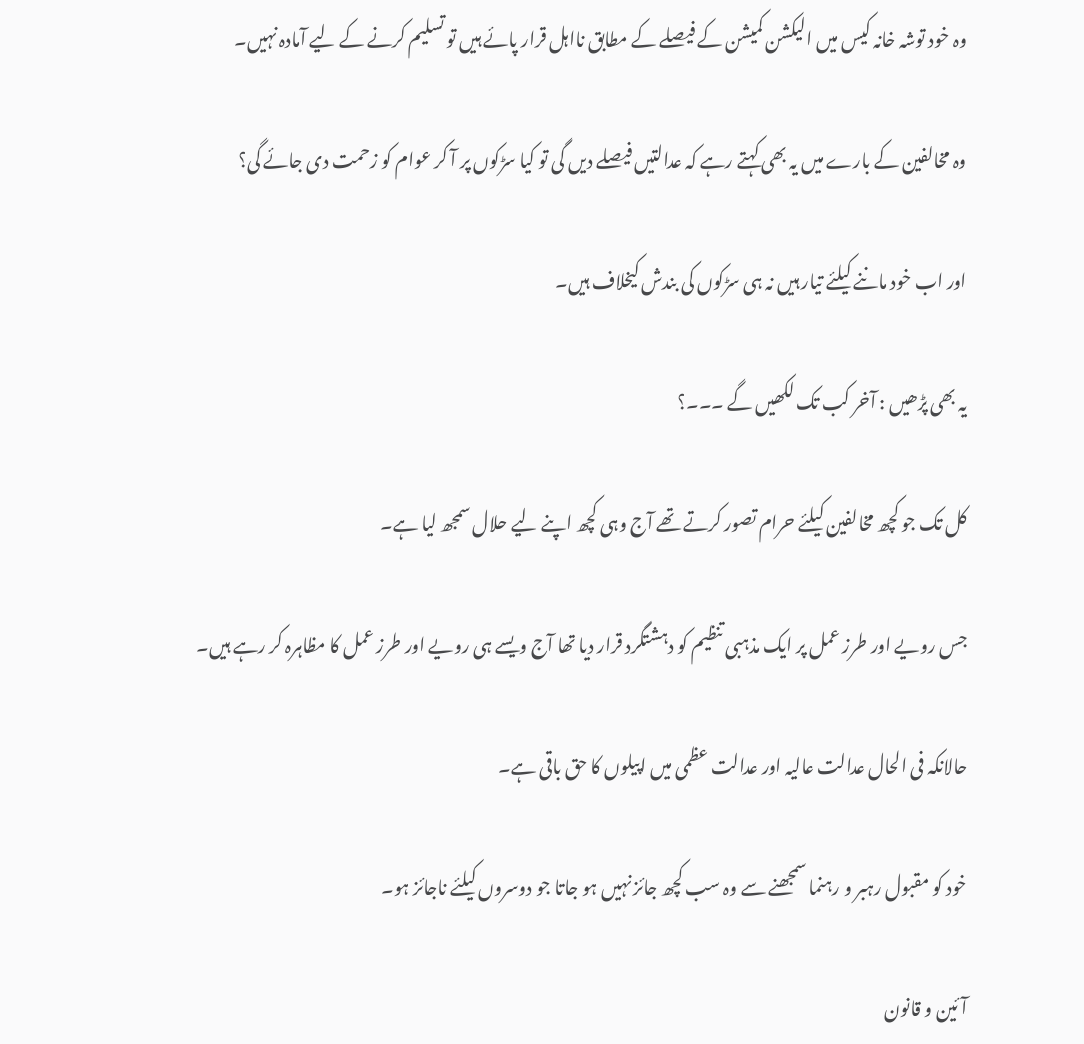وہ خود توشہ خانہ کیس میں الیکشن کمیشن کے فیصلے کے مطابق نااہل قرار پائے ہیں تو تسلیم کرنے کے لیے آمادہ نہیں۔

وہ مخالفین کے بارے میں یہ بھی کہتے رہے کہ عدالتیں فیصلے دیں گی تو کیا سڑکوں پر آ کر عوام کو زحمت دی جائے گی؟

اور اب خود ماننے کیلئے تیار ہیں نہ ہی سڑکوں کی بندش کیخلاف ہیں۔

یہ بھی پڑھیں : آخر کب تک لکھیں گے ۔۔۔؟

کل تک جو کچھ مخالفین کیلئے حرام تصور کرتے تھے آج وہی کچھ اپنے لیے حلال سمجھ لیا ہے۔

جس رویے اور طرز عمل پر ایک مذہبی تنظیم کو دہشتگرد قرار دیا تھا آج ویسے ہی رویے اور طرز عمل کا مظاہرہ کر رہے ہیں۔

حالانکہ فی الحال عدالت عالیہ اور عدالت عظمی میں اپیلوں کا حق باقی ہے۔

خود کو مقبول رہبر و رہنما سمجھنے سے وہ سب کچھ جائز نہیں ہو جاتا جو دوسروں کیلئے ناجائز ہو۔

آئین و قانون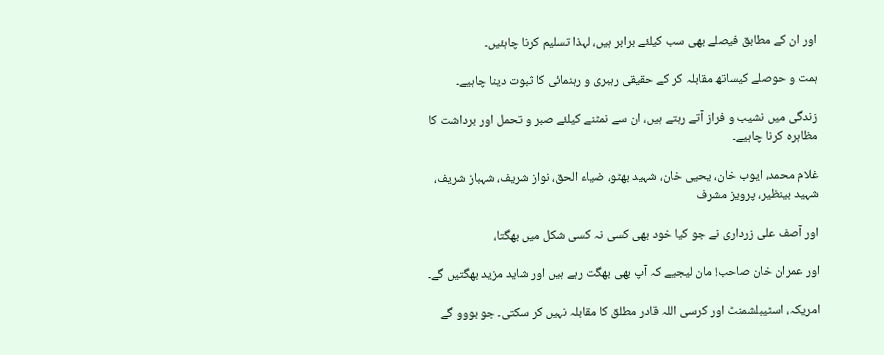اور ان کے مطابق فیصلے بھی سب کیلئے برابر ہیں، لہذا تسلیم کرنا چاہئیں۔

ہمت و حوصلے کیساتھ مقابلہ کر کے حقیقی رہبری و رہنمائی کا ثبوت دینا چاہیے۔

زندگی میں نشیب و فراز آتے رہتے ہیں، ان سے نمٹنے کیلئے صبر و تحمل اور برداشت کا مظاہرہ کرنا چاہیے۔

غلام محمد، ایوب خان، یحیی خان، شہید بھٹو، ضیاء الحق، نواز شریف، شہباز شریف، شہید بینظیر، پرویز مشرف

اور آصف علی زرداری نے جو کیا خود بھی کسی نہ کسی شکل میں بھگتا،

اور عمران خان صاحب! مان لیجیے کہ آپ بھی بھگت رہے ہیں اور شاید مزید بھگتیں گے۔

امریکہ، اسٹیبلشمنٹ اور کرسی اللہ قادر مطلق کا مقابلہ نہیں کر سکتی۔ جو بووو گے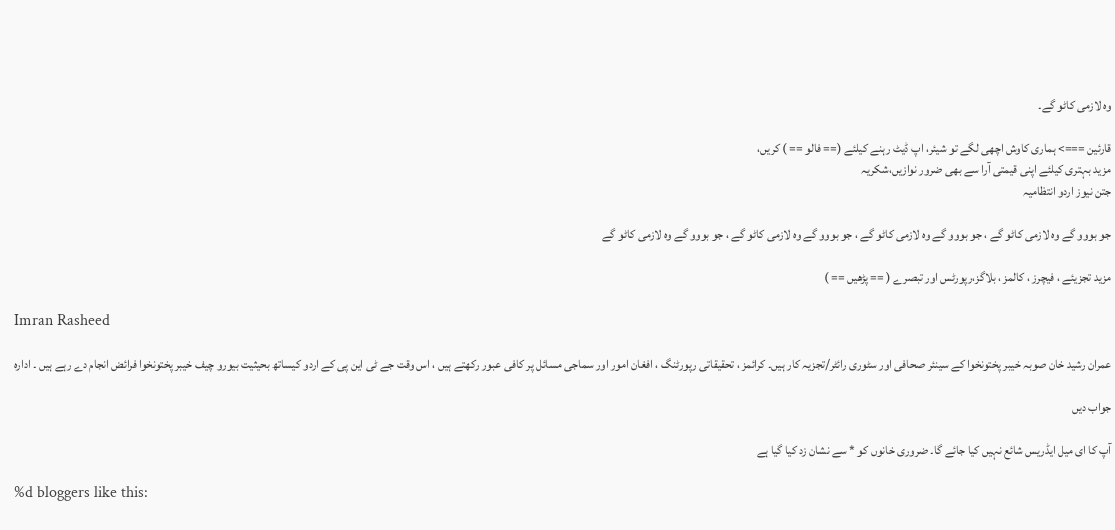وہ لازمی کاٹو گے۔

قارئین ===> ہماری کاوش اچھی لگے تو شیئر، اپ ڈیٹ رہنے کیلئے (== فالو == ) کریں،
مزید بہتری کیلئے اپنی قیمتی آرا سے بھی ضرور نوازیں،شکریہ
جتن نیوز اردو انتظامیہ

جو بووو گے وہ لازمی کاٹو گے ، جو بووو گے وہ لازمی کاٹو گے ، جو بووو گے وہ لازمی کاٹو گے ، جو بووو گے وہ لازمی کاٹو گے

مزید تجزیئے ، فیچرز ، کالمز ، بلاگز،رپورٹس اور تبصرے ( == پڑھیں == )

Imran Rasheed

عمران رشید خان صوبہ خیبر پختونخوا کے سینئر صحافی اور سٹوری رائٹر/تجزیہ کار ہیں۔ کرائمز ، تحقیقاتی رپورٹنگ ، افغان امور اور سماجی مسائل پر کافی عبور رکھتے ہیں ، اس وقت جے ٹی این پی کے اردو کیساتھ بحیثیت بیورو چیف خیبر پختونخوا فرائض انجام دے رہے ہیں ۔ ادارہ

جواب دیں

آپ کا ای میل ایڈریس شائع نہیں کیا جائے گا۔ ضروری خانوں کو * سے نشان زد کیا گیا ہے

%d bloggers like this: